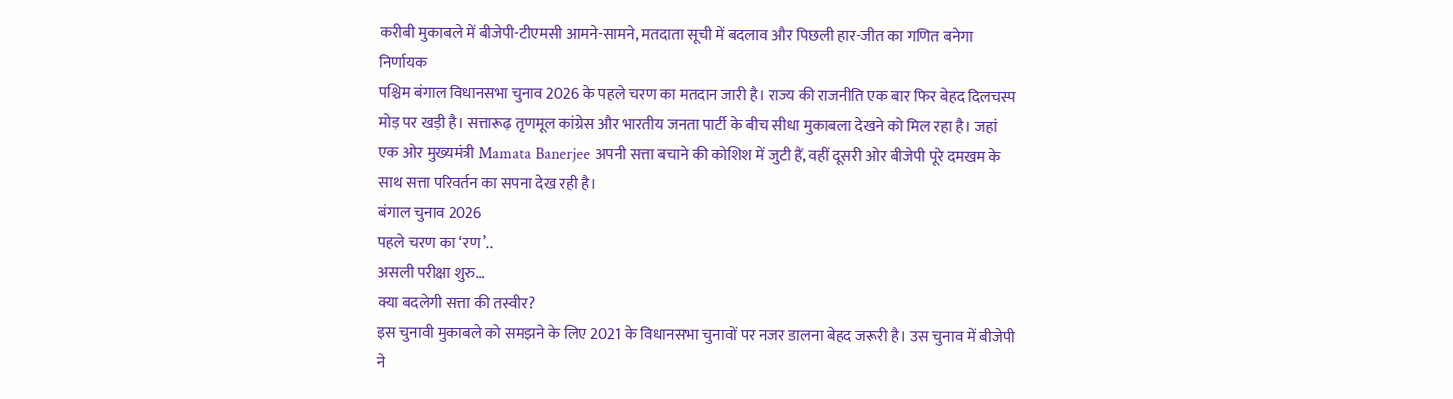करीबी मुकाबले में बीजेपी-टीएमसी आमने-सामने, मतदाता सूची में बदलाव और पिछली हार-जीत का गणित बनेगा निर्णायक
पश्चिम बंगाल विधानसभा चुनाव 2026 के पहले चरण का मतदान जारी है। राज्य की राजनीति एक बार फिर बेहद दिलचस्प मोड़ पर खड़ी है। सत्तारूढ़ तृणमूल कांग्रेस और भारतीय जनता पार्टी के बीच सीधा मुकाबला देखने को मिल रहा है। जहां एक ओर मुख्यमंत्री Mamata Banerjee अपनी सत्ता बचाने की कोशिश में जुटी हैं, वहीं दूसरी ओर बीजेपी पूरे दमखम के साथ सत्ता परिवर्तन का सपना देख रही है।
बंगाल चुनाव 2026
पहले चरण का ‘रण’..
असली परीक्षा शुरु…
क्या बदलेगी सत्ता की तस्वीर?
इस चुनावी मुकाबले को समझने के लिए 2021 के विधानसभा चुनावों पर नजर डालना बेहद जरूरी है। उस चुनाव में बीजेपी ने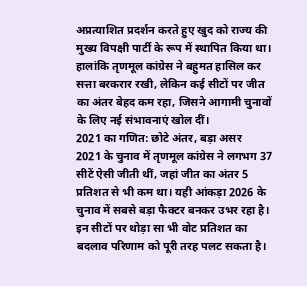अप्रत्याशित प्रदर्शन करते हुए खुद को राज्य की मुख्य विपक्षी पार्टी के रूप में स्थापित किया था। हालांकि तृणमूल कांग्रेस ने बहुमत हासिल कर सत्ता बरकरार रखी, लेकिन कई सीटों पर जीत का अंतर बेहद कम रहा, जिसने आगामी चुनावों के लिए नई संभावनाएं खोल दीं।
2021 का गणित: छोटे अंतर, बड़ा असर
2021 के चुनाव में तृणमूल कांग्रेस ने लगभग 37 सीटें ऐसी जीती थीं, जहां जीत का अंतर 5 प्रतिशत से भी कम था। यही आंकड़ा 2026 के चुनाव में सबसे बड़ा फैक्टर बनकर उभर रहा है। इन सीटों पर थोड़ा सा भी वोट प्रतिशत का बदलाव परिणाम को पूरी तरह पलट सकता है।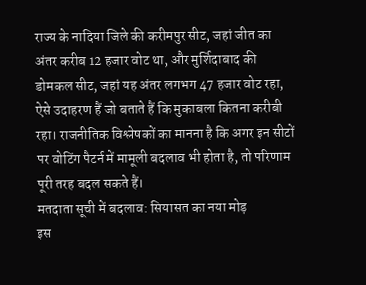राज्य के नादिया जिले की करीमपुर सीट, जहां जीत का अंतर करीब 12 हजार वोट था, और मुर्शिदाबाद की डोमकल सीट, जहां यह अंतर लगभग 47 हजार वोट रहा, ऐसे उदाहरण हैं जो बताते हैं कि मुकाबला कितना करीबी रहा। राजनीतिक विश्लेषकों का मानना है कि अगर इन सीटों पर वोटिंग पैटर्न में मामूली बदलाव भी होता है, तो परिणाम पूरी तरह बदल सकते हैं।
मतदाता सूची में बदलाव: सियासत का नया मोड़
इस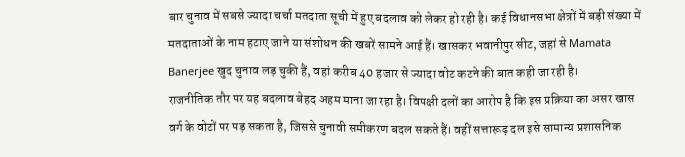बार चुनाव में सबसे ज्यादा चर्चा मतदाता सूची में हुए बदलाव को लेकर हो रही है। कई विधानसभा क्षेत्रों में बड़ी संख्या में मतदाताओं के नाम हटाए जाने या संशोधन की खबरें सामने आई हैं। खासकर भवानीपुर सीट, जहां से Mamata Banerjee खुद चुनाव लड़ चुकी हैं, वहां करीब 40 हजार से ज्यादा वोट कटने की बात कही जा रही है।
राजनीतिक तौर पर यह बदलाव बेहद अहम माना जा रहा है। विपक्षी दलों का आरोप है कि इस प्रक्रिया का असर खास वर्ग के वोटों पर पड़ सकता है, जिससे चुनावी समीकरण बदल सकते हैं। वहीं सत्तारूढ़ दल इसे सामान्य प्रशासनिक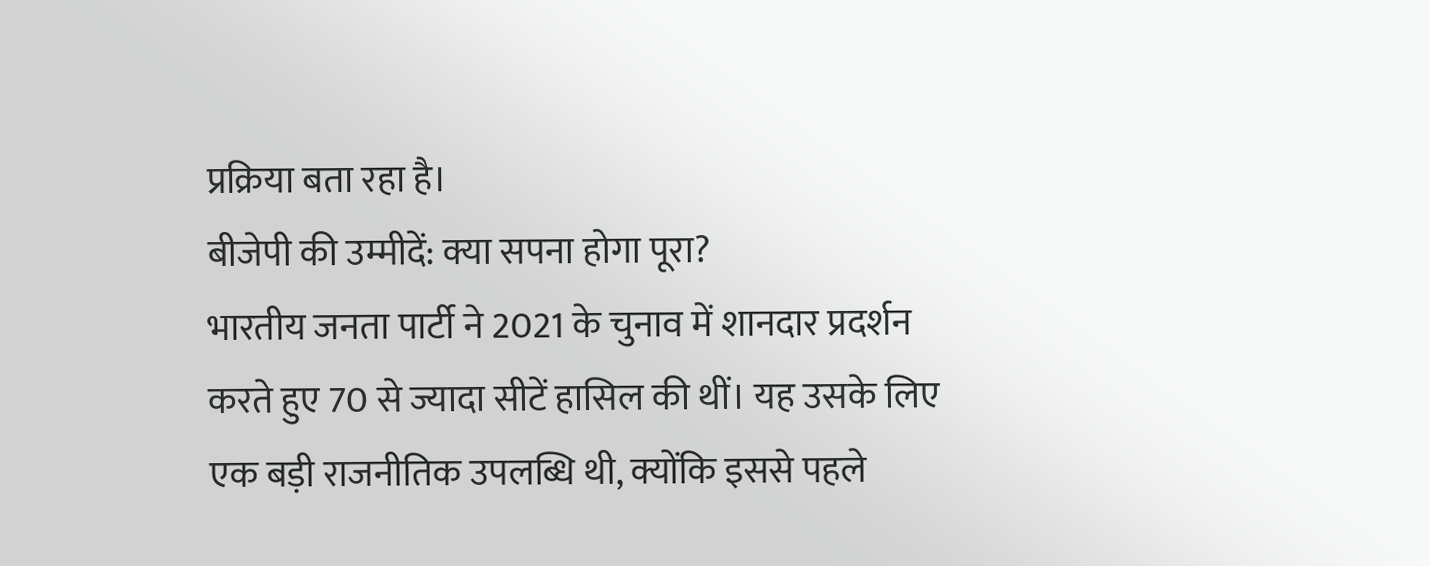प्रक्रिया बता रहा है।
बीजेपी की उम्मीदें: क्या सपना होगा पूरा?
भारतीय जनता पार्टी ने 2021 के चुनाव में शानदार प्रदर्शन करते हुए 70 से ज्यादा सीटें हासिल की थीं। यह उसके लिए एक बड़ी राजनीतिक उपलब्धि थी, क्योंकि इससे पहले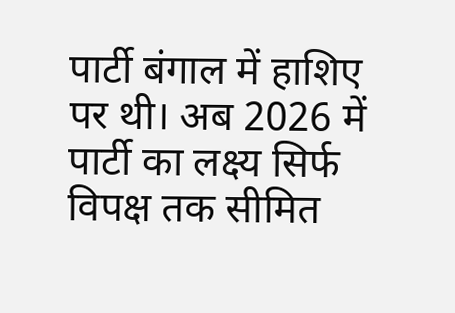पार्टी बंगाल में हाशिए पर थी। अब 2026 में पार्टी का लक्ष्य सिर्फ विपक्ष तक सीमित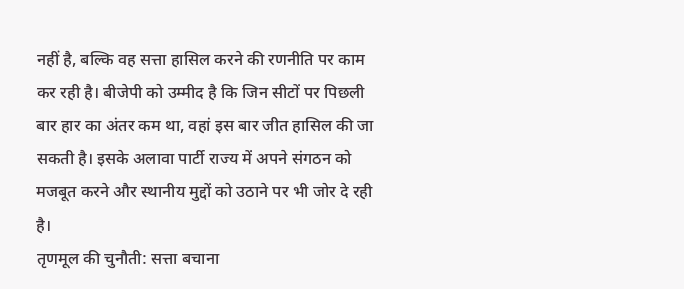नहीं है, बल्कि वह सत्ता हासिल करने की रणनीति पर काम कर रही है। बीजेपी को उम्मीद है कि जिन सीटों पर पिछली बार हार का अंतर कम था, वहां इस बार जीत हासिल की जा सकती है। इसके अलावा पार्टी राज्य में अपने संगठन को मजबूत करने और स्थानीय मुद्दों को उठाने पर भी जोर दे रही है।
तृणमूल की चुनौती: सत्ता बचाना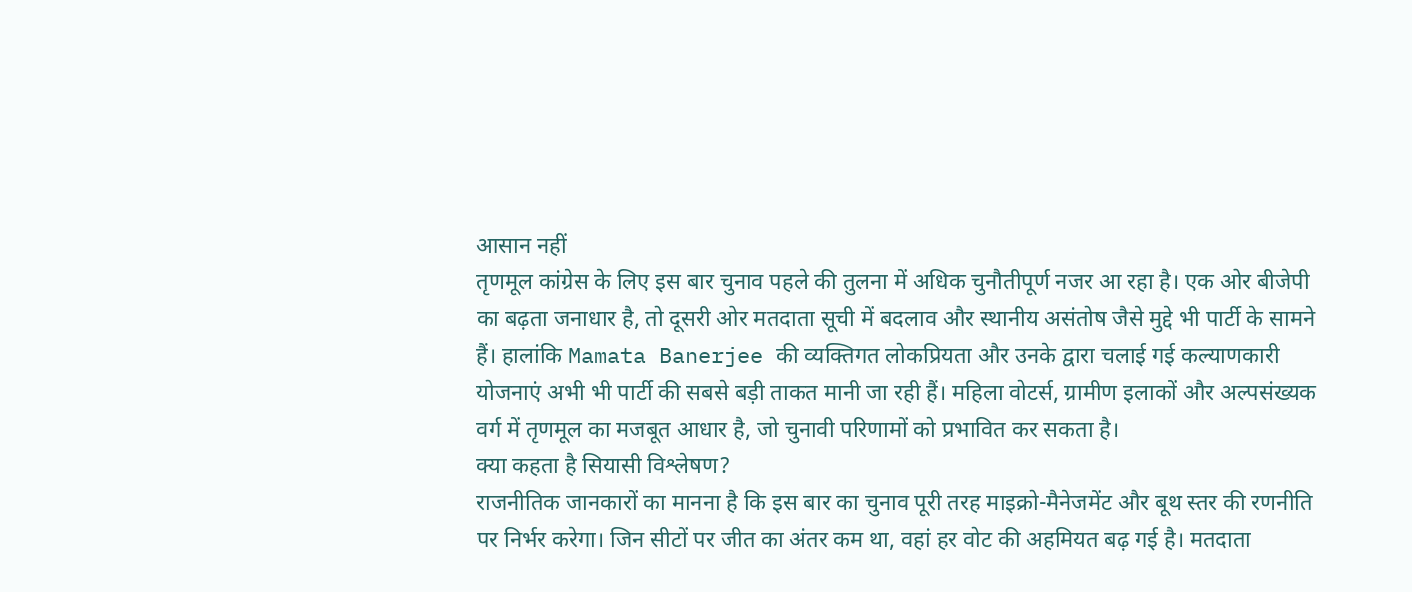आसान नहीं
तृणमूल कांग्रेस के लिए इस बार चुनाव पहले की तुलना में अधिक चुनौतीपूर्ण नजर आ रहा है। एक ओर बीजेपी का बढ़ता जनाधार है, तो दूसरी ओर मतदाता सूची में बदलाव और स्थानीय असंतोष जैसे मुद्दे भी पार्टी के सामने हैं। हालांकि Mamata Banerjee की व्यक्तिगत लोकप्रियता और उनके द्वारा चलाई गई कल्याणकारी योजनाएं अभी भी पार्टी की सबसे बड़ी ताकत मानी जा रही हैं। महिला वोटर्स, ग्रामीण इलाकों और अल्पसंख्यक वर्ग में तृणमूल का मजबूत आधार है, जो चुनावी परिणामों को प्रभावित कर सकता है।
क्या कहता है सियासी विश्लेषण?
राजनीतिक जानकारों का मानना है कि इस बार का चुनाव पूरी तरह माइक्रो-मैनेजमेंट और बूथ स्तर की रणनीति पर निर्भर करेगा। जिन सीटों पर जीत का अंतर कम था, वहां हर वोट की अहमियत बढ़ गई है। मतदाता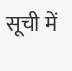सूची में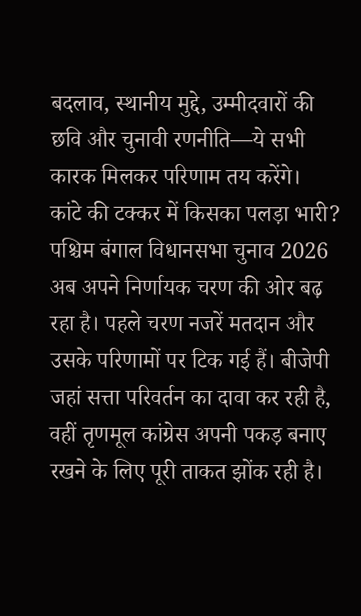बदलाव, स्थानीय मुद्दे, उम्मीदवारों की छवि और चुनावी रणनीति—ये सभी कारक मिलकर परिणाम तय करेंगे।
कांटे की टक्कर में किसका पलड़ा भारी?
पश्चिम बंगाल विधानसभा चुनाव 2026 अब अपने निर्णायक चरण की ओर बढ़ रहा है। पहले चरण नजरें मतदान और उसके परिणामों पर टिक गई हैं। बीजेपी जहां सत्ता परिवर्तन का दावा कर रही है, वहीं तृणमूल कांग्रेस अपनी पकड़ बनाए रखने के लिए पूरी ताकत झोंक रही है।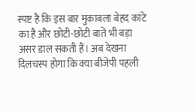स्पष्ट है कि इस बार मुकाबला बेहद कांटे का है और छोटी-छोटी बातें भी बड़ा असर डाल सकती हैं। अब देखना दिलचस्प होगा कि क्या बीजेपी पहली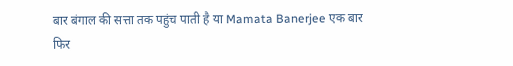बार बंगाल की सत्ता तक पहुंच पाती है या Mamata Banerjee एक बार फिर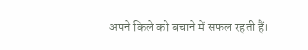अपने किले को बचाने में सफल रहती हैं।